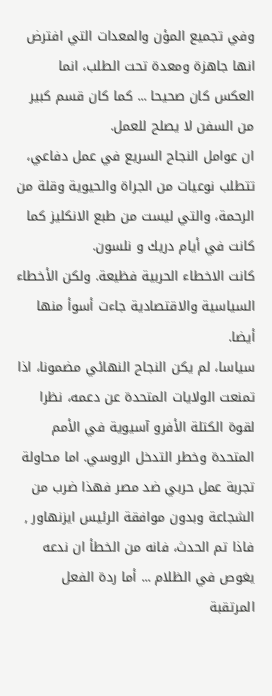وفي تجميع المؤن والمعدات التي افترض انها جاهزة ومعدة تحت الطلب، انما العكس كان صحيحا ... كما كان قسم كبير من السفن لا يصلح للعمل.
ان عوامل النجاح السريع في عمل دفاعي، تتطلب نوعيات من الجراة والحيوية وقلة من الرحمة، والتي ليست من طبع الانكليز كما كانت في أيام دريك و نلسون.
كانت الاخطاء الحربية فظيعة. ولكن الأخطاء السياسية والاقتصادية جاءت أسوأ منها أيضا.
سياسا، لم يكن النجاح النهائي مضمونا، اذا تمنعت الولايات المتحدة عن دعمه، نظرا لقوة الكتلة الأفرو آسيوية في الأمم المتحدة وخطر التدخل الروسي. اما محاولة تجربة عمل حربي ضد مصر فهذا ضرب من الشجاعة وبدون موافقة الرئيس ايزنهاور , فاذا تم الحدث، فانه من الخطأ ان ندعه
يغوص في الظلام ... أما ردة الفعل المرتقبة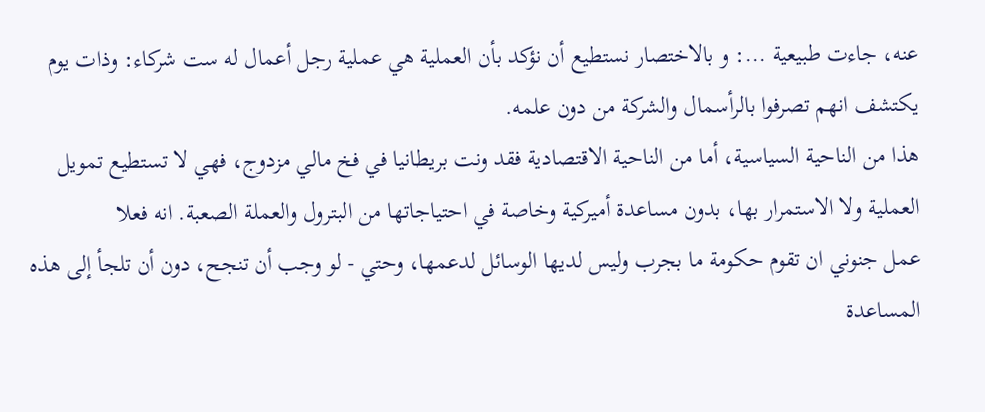عنه، جاءت طبيعية ...: و بالاختصار نستطيع أن نؤكد بأن العملية هي عملية رجل أعمال له ست شرکاء: وذات يوم يكتشف انهم تصرفوا بالرأسمال والشركة من دون علمه.
هذا من الناحية السياسية، أما من الناحية الاقتصادية فقد ونت بريطانيا في فخ مالي مزدوج، فهي لا تستطيع تمويل العملية ولا الاستمرار بها، بدون مساعدة أميركية وخاصة في احتياجاتها من البترول والعملة الصعبة. انه فعلا
عمل جنوني ان تقوم حكومة ما بجرب وليس لديها الوسائل لدعمها، وحتي - لو وجب أن تنجح، دون أن تلجأ إلى هذه المساعدة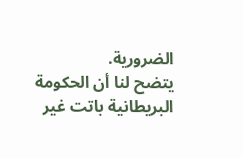الضرورية.
يتضح لنا أن الحكومة البريطانية باتت غير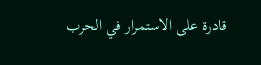قادرة على الاستمرار في الحرب